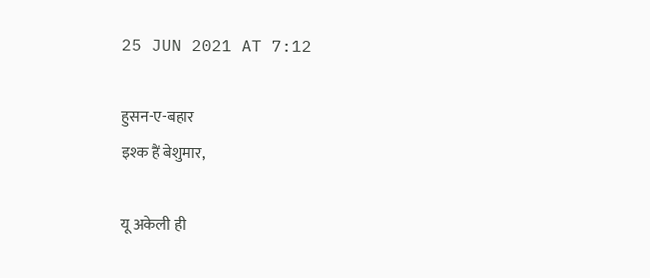25 JUN 2021 AT 7:12

हुसन-ए-बहार
इश्क हैं बेशुमार,

यू अकेली ही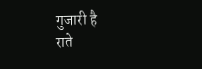गुजारी है
राते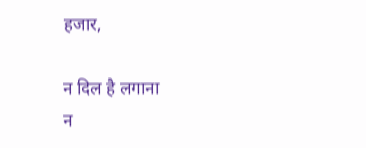हजार,

न दिल है लगाना
न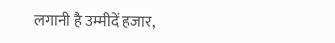लगानी है उम्मीदें हजार,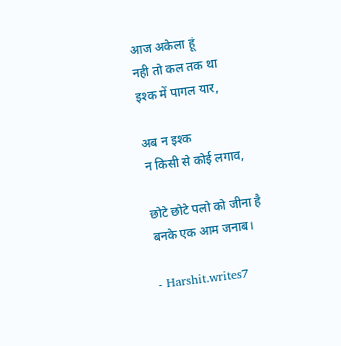आज अकेला हूं
नही तो कल तक था
इश्क में पागल यार,

अब न इश्क
न किसी से कोई लगाव,

छोटे छोटे पलो को जीना है
बनके एक आम जनाब।

- Harshit.writes7